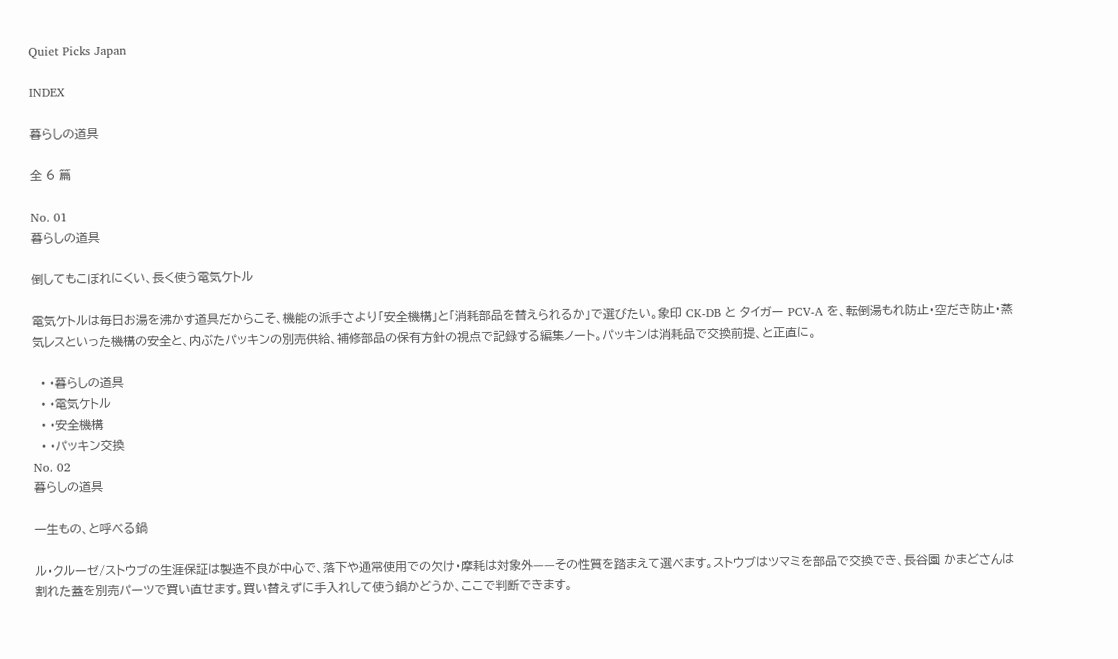Quiet Picks Japan

INDEX

暮らしの道具

全 6 篇

No. 01
暮らしの道具

倒してもこぼれにくい、長く使う電気ケトル

電気ケトルは毎日お湯を沸かす道具だからこそ、機能の派手さより「安全機構」と「消耗部品を替えられるか」で選びたい。象印 CK-DB と タイガー PCV-A を、転倒湯もれ防止・空だき防止・蒸気レスといった機構の安全と、内ぶたパッキンの別売供給、補修部品の保有方針の視点で記録する編集ノート。パッキンは消耗品で交換前提、と正直に。

  • ·暮らしの道具
  • ·電気ケトル
  • ·安全機構
  • ·パッキン交換
No. 02
暮らしの道具

一生もの、と呼べる鍋

ル・クルーゼ/ストウブの生涯保証は製造不良が中心で、落下や通常使用での欠け・摩耗は対象外——その性質を踏まえて選べます。ストウブはツマミを部品で交換でき、長谷園 かまどさんは割れた蓋を別売パーツで買い直せます。買い替えずに手入れして使う鍋かどうか、ここで判断できます。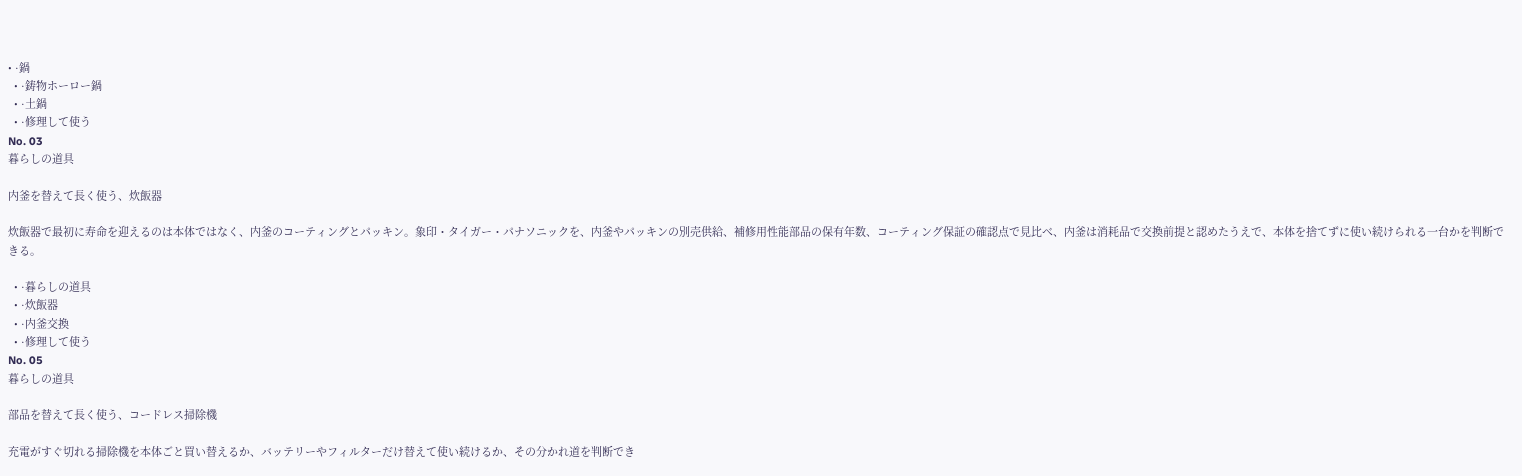• ·鍋
  • ·鋳物ホーロー鍋
  • ·土鍋
  • ·修理して使う
No. 03
暮らしの道具

内釜を替えて長く使う、炊飯器

炊飯器で最初に寿命を迎えるのは本体ではなく、内釜のコーティングとパッキン。象印・タイガー・パナソニックを、内釜やパッキンの別売供給、補修用性能部品の保有年数、コーティング保証の確認点で見比べ、内釜は消耗品で交換前提と認めたうえで、本体を捨てずに使い続けられる一台かを判断できる。

  • ·暮らしの道具
  • ·炊飯器
  • ·内釜交換
  • ·修理して使う
No. 05
暮らしの道具

部品を替えて長く使う、コードレス掃除機

充電がすぐ切れる掃除機を本体ごと買い替えるか、バッテリーやフィルターだけ替えて使い続けるか、その分かれ道を判断でき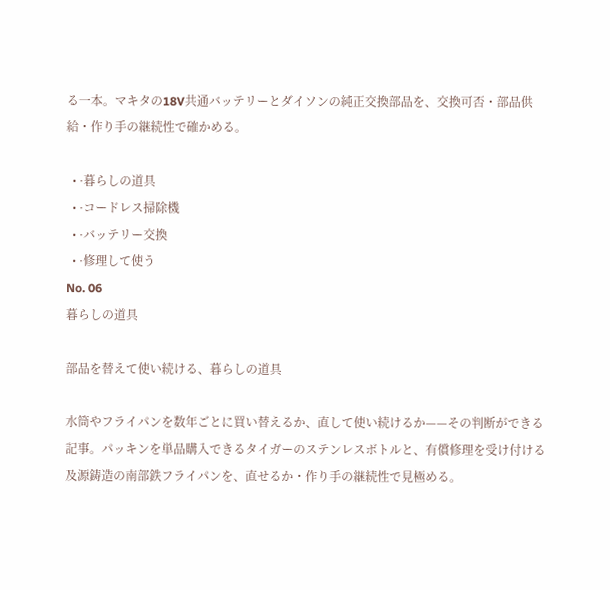る一本。マキタの18V共通バッテリーとダイソンの純正交換部品を、交換可否・部品供給・作り手の継続性で確かめる。

  • ·暮らしの道具
  • ·コードレス掃除機
  • ·バッテリー交換
  • ·修理して使う
No. 06
暮らしの道具

部品を替えて使い続ける、暮らしの道具

水筒やフライパンを数年ごとに買い替えるか、直して使い続けるか——その判断ができる記事。パッキンを単品購入できるタイガーのステンレスボトルと、有償修理を受け付ける及源鋳造の南部鉄フライパンを、直せるか・作り手の継続性で見極める。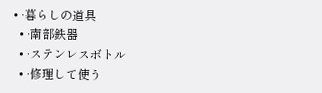• ·暮らしの道具
  • ·南部鉄器
  • ·ステンレスボトル
  • ·修理して使う